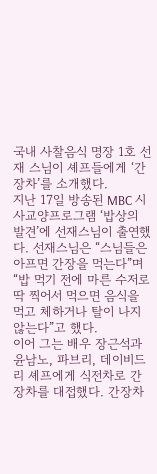국내 사찰음식 명장 1호 선재 스님이 셰프들에게 ‘간장차’를 소개했다.
지난 17일 방송된 MBC 시사교양프로그램 ‘밥상의 발견’에 선재스님이 출연했다. 선재스님은 “스님들은 아프면 간장을 먹는다”며 “밥 먹기 전에 마른 수저로 딱 찍어서 먹으면 음식을 먹고 체하거나 탈이 나지 않는다”고 했다.
이어 그는 배우 장근석과 윤남노, 파브리, 데이비드 리 셰프에게 식전차로 간장차를 대접했다. 간장차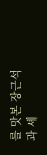를 맛본 장근석과 셰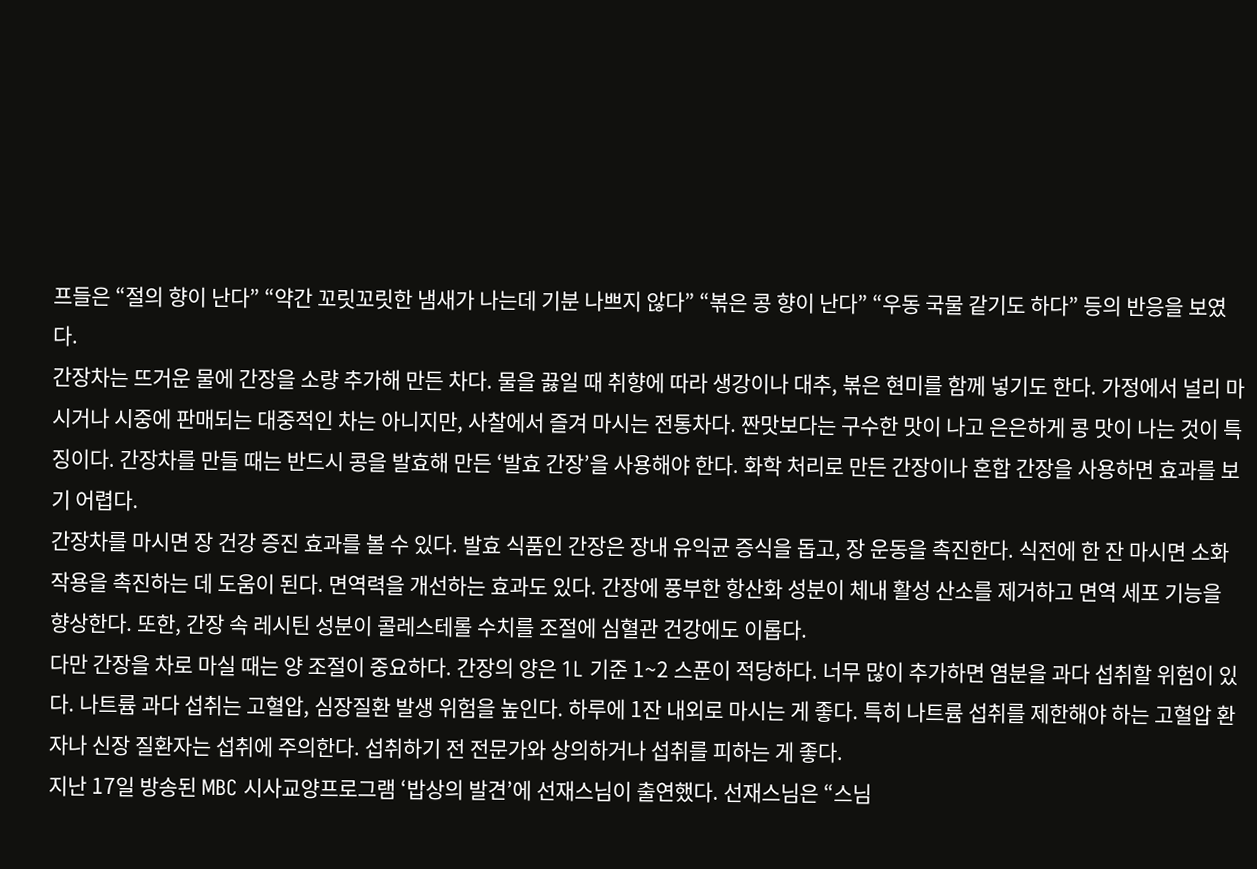프들은 “절의 향이 난다” “약간 꼬릿꼬릿한 냄새가 나는데 기분 나쁘지 않다” “볶은 콩 향이 난다” “우동 국물 같기도 하다” 등의 반응을 보였다.
간장차는 뜨거운 물에 간장을 소량 추가해 만든 차다. 물을 끓일 때 취향에 따라 생강이나 대추, 볶은 현미를 함께 넣기도 한다. 가정에서 널리 마시거나 시중에 판매되는 대중적인 차는 아니지만, 사찰에서 즐겨 마시는 전통차다. 짠맛보다는 구수한 맛이 나고 은은하게 콩 맛이 나는 것이 특징이다. 간장차를 만들 때는 반드시 콩을 발효해 만든 ‘발효 간장’을 사용해야 한다. 화학 처리로 만든 간장이나 혼합 간장을 사용하면 효과를 보기 어렵다.
간장차를 마시면 장 건강 증진 효과를 볼 수 있다. 발효 식품인 간장은 장내 유익균 증식을 돕고, 장 운동을 촉진한다. 식전에 한 잔 마시면 소화 작용을 촉진하는 데 도움이 된다. 면역력을 개선하는 효과도 있다. 간장에 풍부한 항산화 성분이 체내 활성 산소를 제거하고 면역 세포 기능을 향상한다. 또한, 간장 속 레시틴 성분이 콜레스테롤 수치를 조절에 심혈관 건강에도 이롭다.
다만 간장을 차로 마실 때는 양 조절이 중요하다. 간장의 양은 1L 기준 1~2 스푼이 적당하다. 너무 많이 추가하면 염분을 과다 섭취할 위험이 있다. 나트륨 과다 섭취는 고혈압, 심장질환 발생 위험을 높인다. 하루에 1잔 내외로 마시는 게 좋다. 특히 나트륨 섭취를 제한해야 하는 고혈압 환자나 신장 질환자는 섭취에 주의한다. 섭취하기 전 전문가와 상의하거나 섭취를 피하는 게 좋다.
지난 17일 방송된 MBC 시사교양프로그램 ‘밥상의 발견’에 선재스님이 출연했다. 선재스님은 “스님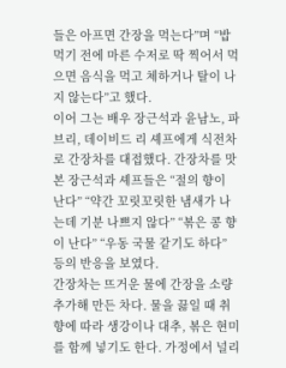들은 아프면 간장을 먹는다”며 “밥 먹기 전에 마른 수저로 딱 찍어서 먹으면 음식을 먹고 체하거나 탈이 나지 않는다”고 했다.
이어 그는 배우 장근석과 윤남노, 파브리, 데이비드 리 셰프에게 식전차로 간장차를 대접했다. 간장차를 맛본 장근석과 셰프들은 “절의 향이 난다” “약간 꼬릿꼬릿한 냄새가 나는데 기분 나쁘지 않다” “볶은 콩 향이 난다” “우동 국물 같기도 하다” 등의 반응을 보였다.
간장차는 뜨거운 물에 간장을 소량 추가해 만든 차다. 물을 끓일 때 취향에 따라 생강이나 대추, 볶은 현미를 함께 넣기도 한다. 가정에서 널리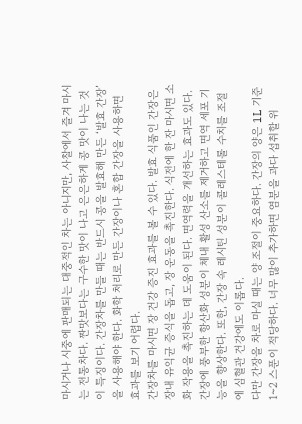마시거나 시중에 판매되는 대중적인 차는 아니지만, 사찰에서 즐겨 마시는 전통차다. 짠맛보다는 구수한 맛이 나고 은은하게 콩 맛이 나는 것이 특징이다. 간장차를 만들 때는 반드시 콩을 발효해 만든 ‘발효 간장’을 사용해야 한다. 화학 처리로 만든 간장이나 혼합 간장을 사용하면 효과를 보기 어렵다.
간장차를 마시면 장 건강 증진 효과를 볼 수 있다. 발효 식품인 간장은 장내 유익균 증식을 돕고, 장 운동을 촉진한다. 식전에 한 잔 마시면 소화 작용을 촉진하는 데 도움이 된다. 면역력을 개선하는 효과도 있다. 간장에 풍부한 항산화 성분이 체내 활성 산소를 제거하고 면역 세포 기능을 향상한다. 또한, 간장 속 레시틴 성분이 콜레스테롤 수치를 조절에 심혈관 건강에도 이롭다.
다만 간장을 차로 마실 때는 양 조절이 중요하다. 간장의 양은 1L 기준 1~2 스푼이 적당하다. 너무 많이 추가하면 염분을 과다 섭취할 위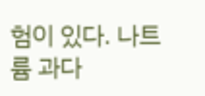험이 있다. 나트륨 과다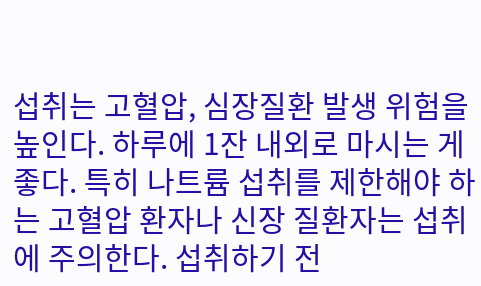섭취는 고혈압, 심장질환 발생 위험을 높인다. 하루에 1잔 내외로 마시는 게 좋다. 특히 나트륨 섭취를 제한해야 하는 고혈압 환자나 신장 질환자는 섭취에 주의한다. 섭취하기 전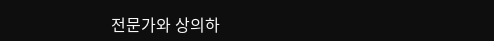전문가와 상의하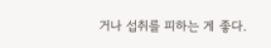거나 섭취를 피하는 게 좋다.